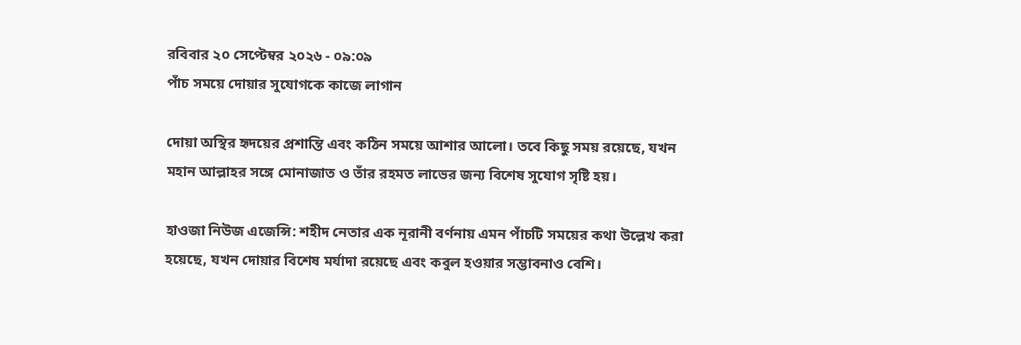রবিবার ২০ সেপ্টেম্বর ২০২৬ - ০৯:০৯
পাঁচ সময়ে দোয়ার সুযোগকে কাজে লাগান

দোয়া অস্থির হৃদয়ের প্রশান্তি এবং কঠিন সময়ে আশার আলো। তবে কিছু সময় রয়েছে, যখন মহান আল্লাহর সঙ্গে মোনাজাত ও তাঁর রহমত লাভের জন্য বিশেষ সুযোগ সৃষ্টি হয়।

হাওজা নিউজ এজেন্সি: শহীদ নেতার এক নূরানী বর্ণনায় এমন পাঁচটি সময়ের কথা উল্লেখ করা হয়েছে, যখন দোয়ার বিশেষ মর্যাদা রয়েছে এবং কবুল হওয়ার সম্ভাবনাও বেশি।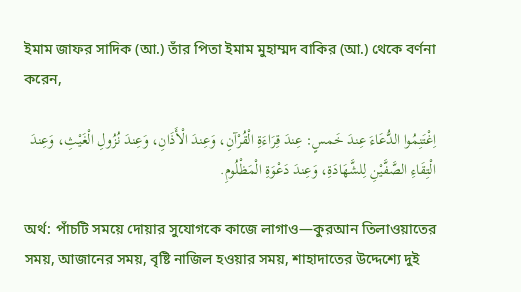ইমাম জাফর সাদিক (আ.) তাঁর পিতা ইমাম মুহাম্মদ বাকির (আ.) থেকে বর্ণনা করেন,

اِغْتَنِمُوا الدُّعَاءَ عِندَ خَمسٍ: عِندَ قِرَاءَةِ الْقُرْآنِ، وَعِندَ الْأَذَانِ، وَعِندَ نُزُولِ الْغَیْثِ، وَعِندَ الْتِقَاءِ الصَّفَّیْنِ لِلشَّهَادَةِ، وَعِندَ دَعْوَةِ الْمَظْلُومِ.

অর্থ: পাঁচটি সময়ে দোয়ার সুযোগকে কাজে লাগাও—কুরআন তিলাওয়াতের সময়, আজানের সময়, বৃষ্টি নাজিল হওয়ার সময়, শাহাদাতের উদ্দেশ্যে দুই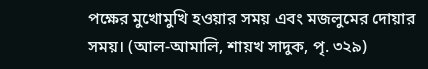পক্ষের মুখোমুখি হওয়ার সময় এবং মজলুমের দোয়ার সময়। (আল-আমালি, শায়খ সাদুক, পৃ. ৩২৯)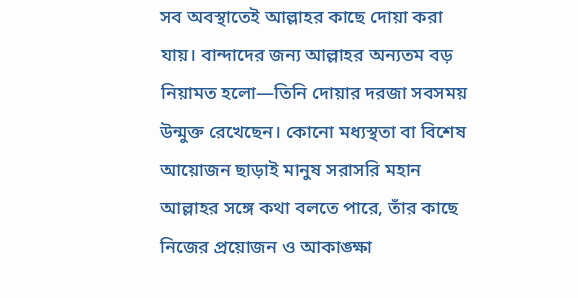সব অবস্থাতেই আল্লাহর কাছে দোয়া করা যায়। বান্দাদের জন্য আল্লাহর অন্যতম বড় নিয়ামত হলো—তিনি দোয়ার দরজা সবসময় উন্মুক্ত রেখেছেন। কোনো মধ্যস্থতা বা বিশেষ আয়োজন ছাড়াই মানুষ সরাসরি মহান আল্লাহর সঙ্গে কথা বলতে পারে, তাঁর কাছে নিজের প্রয়োজন ও আকাঙ্ক্ষা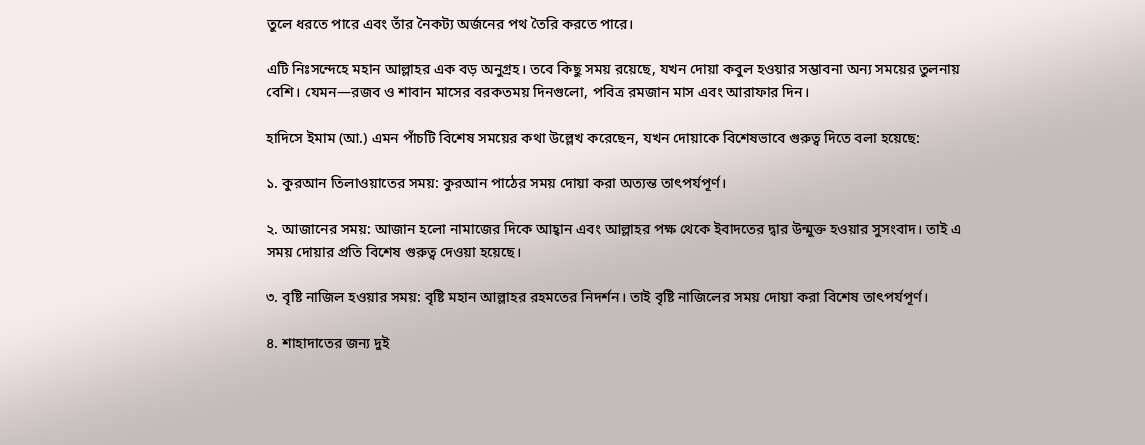তুলে ধরতে পারে এবং তাঁর নৈকট্য অর্জনের পথ তৈরি করতে পারে।

এটি নিঃসন্দেহে মহান আল্লাহর এক বড় অনুগ্রহ। তবে কিছু সময় রয়েছে, যখন দোয়া কবুল হওয়ার সম্ভাবনা অন্য সময়ের তুলনায় বেশি। যেমন—রজব ও শাবান মাসের বরকতময় দিনগুলো, পবিত্র রমজান মাস এবং আরাফার দিন।

হাদিসে ইমাম (আ.) এমন পাঁচটি বিশেষ সময়ের কথা উল্লেখ করেছেন, যখন দোয়াকে বিশেষভাবে গুরুত্ব দিতে বলা হয়েছে:

১. কুরআন তিলাওয়াতের সময়: কুরআন পাঠের সময় দোয়া করা অত্যন্ত তাৎপর্যপূর্ণ।

২. আজানের সময়: আজান হলো নামাজের দিকে আহ্বান এবং আল্লাহর পক্ষ থেকে ইবাদতের দ্বার উন্মুক্ত হওয়ার সুসংবাদ। তাই এ সময় দোয়ার প্রতি বিশেষ গুরুত্ব দেওয়া হয়েছে।

৩. বৃষ্টি নাজিল হওয়ার সময়: বৃষ্টি মহান আল্লাহর রহমতের নিদর্শন। তাই বৃষ্টি নাজিলের সময় দোয়া করা বিশেষ তাৎপর্যপূর্ণ।

৪. শাহাদাতের জন্য দুই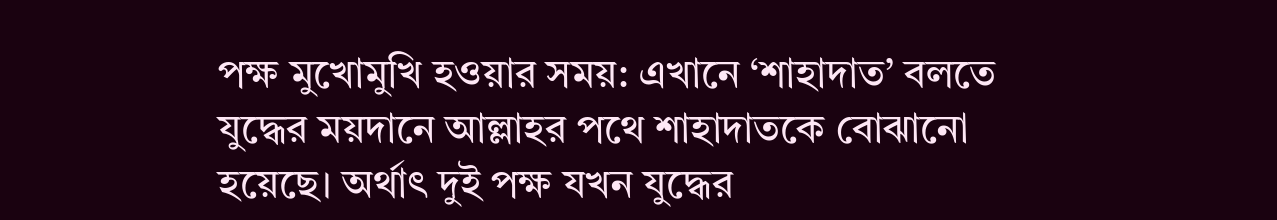পক্ষ মুখোমুখি হওয়ার সময়: এখানে ‘শাহাদাত’ বলতে যুদ্ধের ময়দানে আল্লাহর পথে শাহাদাতকে বোঝানো হয়েছে। অর্থাৎ দুই পক্ষ যখন যুদ্ধের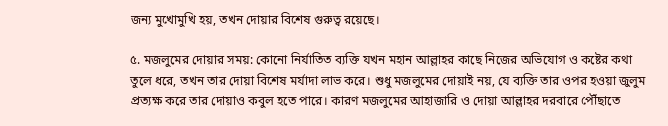জন্য মুখোমুখি হয়, তখন দোয়ার বিশেষ গুরুত্ব রয়েছে।

৫. মজলুমের দোয়ার সময়: কোনো নির্যাতিত ব্যক্তি যখন মহান আল্লাহর কাছে নিজের অভিযোগ ও কষ্টের কথা তুলে ধরে, তখন তার দোয়া বিশেষ মর্যাদা লাভ করে। শুধু মজলুমের দোয়াই নয়, যে ব্যক্তি তার ওপর হওয়া জুলুম প্রত্যক্ষ করে তার দোয়াও কবুল হতে পারে। কারণ মজলুমের আহাজারি ও দোয়া আল্লাহর দরবারে পৌঁছাতে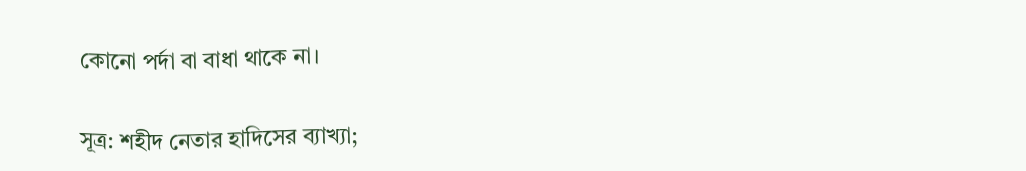কোনো পর্দা বা বাধা থাকে না।

সূত্র: শহীদ নেতার হাদিসের ব্যাখ্যা;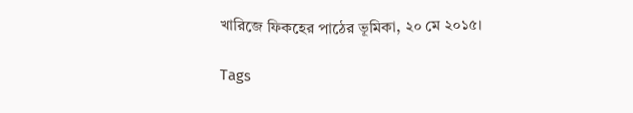খারিজে ফিকহের পাঠের ভূমিকা, ২০ মে ২০১৫।

Tags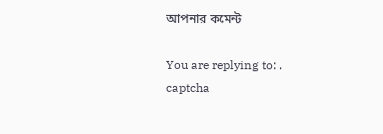আপনার কমেন্ট

You are replying to: .
captcha